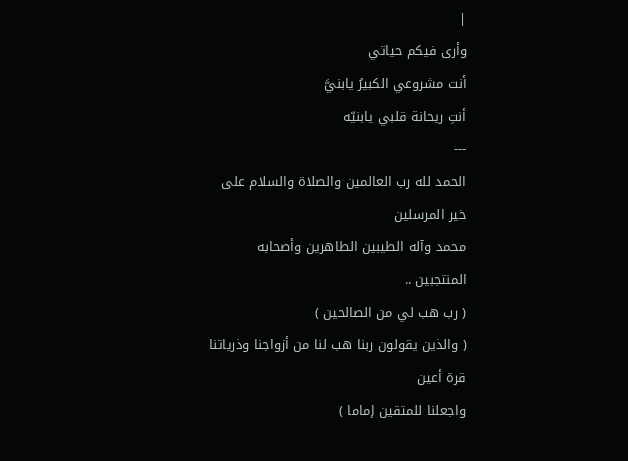|
وأرى فيكم حياتي
أنت مشروعي الكبيرُ يابنيَّ
أنتِ ريحانة قلبي يابنيّه
---
الحمد لله رب العالمين والصلاة والسلام على خير المرسلين
محمد وآله الطيبين الطاهرين وأصحابه المنتجبين ..
( رب هب لي من الصالحين )
( والذين يقولون ربنا هب لنا من أزواجنا وذرياتنا قرة أعين
واجعلنا للمتقين إماما )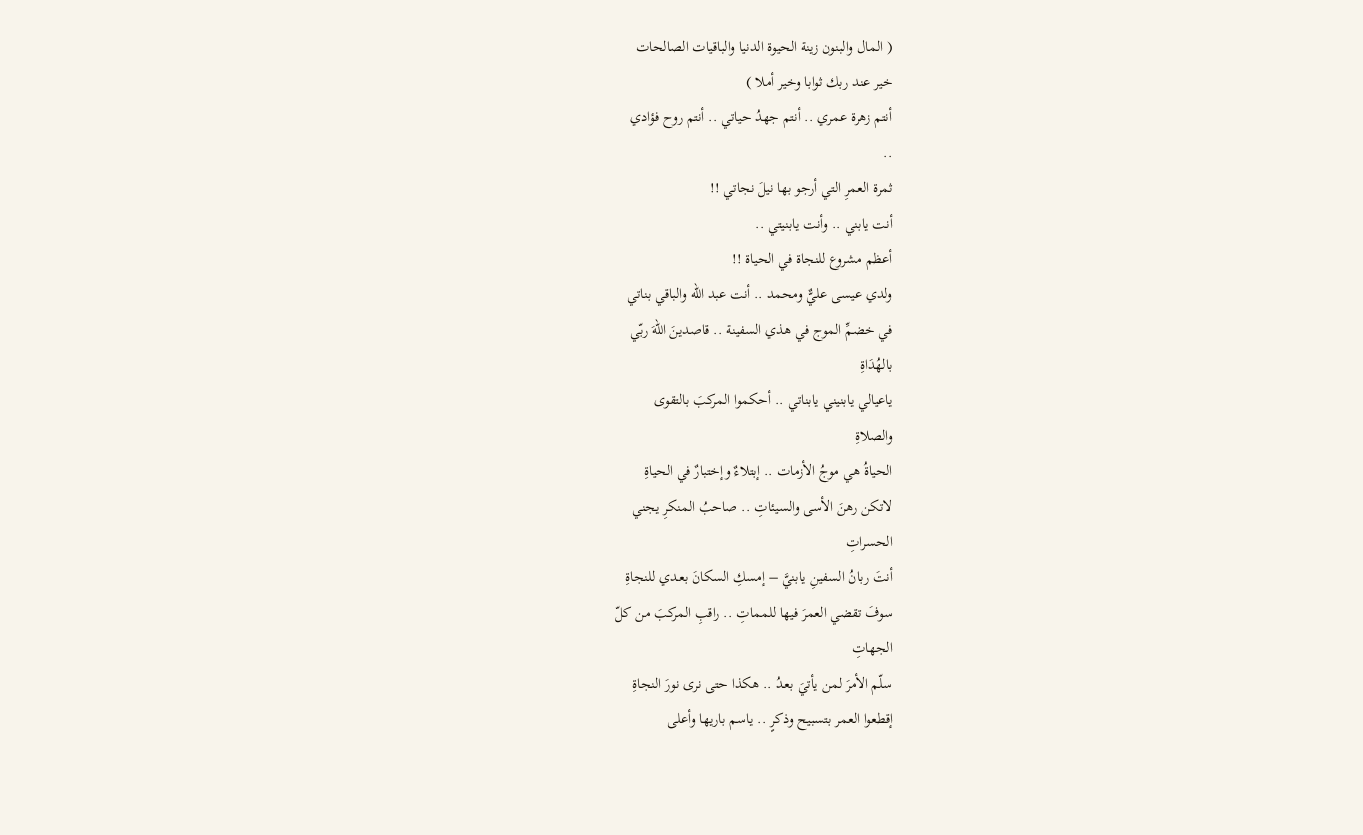( المال والبنون زينة الحيوة الدنيا والباقيات الصالحات
خير عند ربك ثوابا وخير أملا )
أنتم زهرة عمري .. أنتم جهدُ حياتي .. أنتم روح فؤادي
..
ثمرة العمرِ التي أرجو بها نيلَ نجاتي !!
أنت يابني .. وأنت يابنيتي ..
أعظم مشروع للنجاة في الحياة !!
ولدي عيسى عليٌّ ومحمد .. أنت عبد الله والباقي بناتي
في خضمِّ الموج في هذي السفينة .. قاصدينَ اللهَ ربّي
بالهُدَاةِ
ياعيالي يابنيني يابناتي .. أحكموا المركبَ بالتقوى
والصلاةِ
الحياةُ هي موجُ الأزمات .. إبتلاءٌ وإختبارٌ في الحياةِ
لاتكن رهنَ الأسى والسيئاتِ .. صاحبُ المنكرِ يجني
الحسراتِ
أنتَ ربانُ السفينِ يابنيَّ – إمسكِ السكانَ بعـدي للنجاةِ
سوفَ تقضي العمرَ فيها للمماتِ .. راقبِ المركبَ من كلّ
الجهاتِ
سلّم الأمرَ لمن يأتيَ بعـدُ .. هكذا حتى نرى نورَ النجاةِ
إقطعوا العمر بتسبيح وذكرٍ .. ياسم باريها وأعلى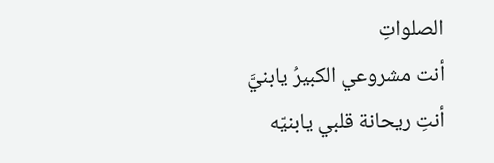الصلواتِ
أنت مشروعي الكبيرُ يابنيَّ
أنتِ ريحانة قلبي يابنيّه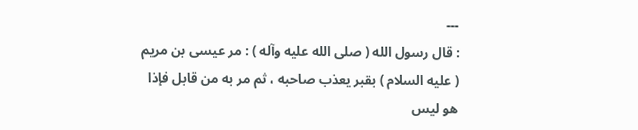---
: قال رسول الله ( صلى الله عليه وآله ) : مر عيسى بن مريم
( عليه السلام ) بقبر يعذب صاحبه ، ثم مر به من قابل فإذا
هو ليس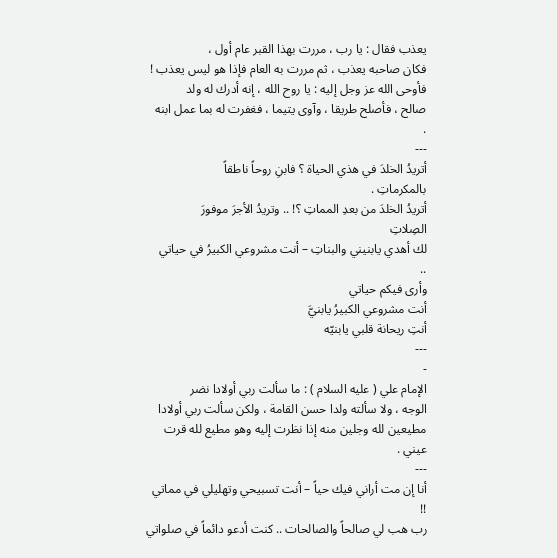يعذب فقال : يا رب ، مررت بهذا القبر عام أول ،
فكان صاحبه يعذب ، ثم مررت به العام فإذا هو ليس يعذب !
فأوحى الله عز وجل إليه : يا روح الله ، إنه أدرك له ولد
صالح ، فأصلح طريقا ، وآوى يتيما ، فغفرت له بما عمل ابنه
.
---
أتريدُ الخلدَ في هذي الحياة ؟ فابنِ روحاً ناطقاً
بالمكرماتِ .
أتريدُ الخلدَ من بعدِ المماتِ ؟! .. وتريدُ الأجرَ موفورَ
الصِلاتِ
لك أهدي يابنيني والبناتِ – أنت مشروعي الكبيرُ في حياتي
..
وأرى فيكم حياتي
أنت مشروعي الكبيرُ يابنيَّ
أنتِ ريحانة قلبي يابنيّه
---
-
الإمام علي ( عليه السلام ) : ما سألت ربي أولادا نضر
الوجه ، ولا سألته ولدا حسن القامة ، ولكن سألت ربي أولادا
مطيعين لله وجلين منه إذا نظرت إليه وهو مطيع لله قرت
عيني .
---
أنا إن مت أراني فيك حياً – أنت تسبيحي وتهليلي في مماتي
!!
رب هب لي صالحاً والصالحات .. كنت أدعو دائماً في صلواتي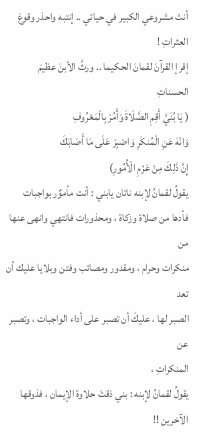أنتَ مشروعي الكبير في حياتي .. إنتبه واحذر وقوعَ
العثراتِ !
إقرإ القرآنَ لقمانَ الحكيما .. ورثَّ الأبنَ عظيمَ
الحسناتِ
( يَا بُنَيَّ أَقِمِ الصَّلَاةَ وَأْمُرْ بِالْمَعْرُوفِ
وَانْهَ عَنِ الْمُنكَرِ وَاصْبِرْ عَلَى مَا أَصَابَكَ
إِنَّ ذَلِكَ مِنْ عَزْمِ الْأُمُورِ)
يقولُ لقمانُ لإبنه ناتان يابني : أنت مأموٌر بواجبات
فأدها من صلاة وزكاة ، ومحذورات فانتهي وانهى عنها من
منكرات وحرام ، ومقدور ومصائب وفتن وبلايا عليك أن تعد
الصبر لها ، عليكَ أن تصبر على أداء الواجبات ، وتصبر عن
المنكراتِ ،
يقولُ لقمانُ لإبنه : بني ذقتَ حلاوة الإيمان ، فذوقها
الآخرين !!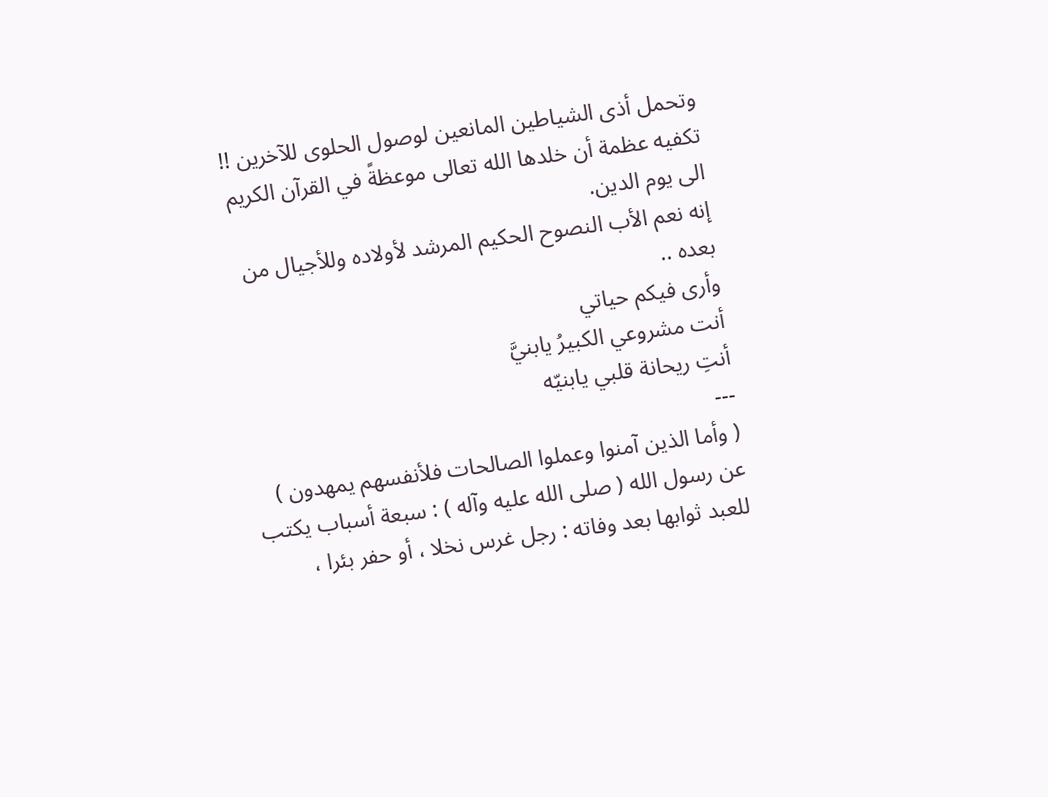وتحمل أذى الشياطين المانعين لوصول الحلوى للآخرين !!
تكفيه عظمة أن خلدها الله تعالى موعظةً في القرآن الكريم
الى يوم الدين.
إنه نعم الأب النصوح الحكيم المرشد لأولاده وللأجيال من
بعده ..
وأرى فيكم حياتي
أنت مشروعي الكبيرُ يابنيَّ
أنتِ ريحانة قلبي يابنيّه
---
( وأما الذين آمنوا وعملوا الصالحات فلأنفسهم يمهدون )
عن رسول الله ( صلى الله عليه وآله ) : سبعة أسباب يكتب
للعبد ثوابها بعد وفاته : رجل غرس نخلا ، أو حفر بئرا ،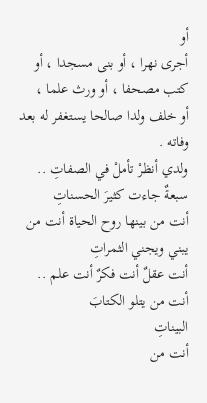أو
أجرى نهرا ، أو بنى مسجدا ، أو كتب مصحفا ، أو ورث علما ،
أو خلف ولدا صالحا يستغفر له بعد وفاته .
ولدي أنظرْ تأملْ في الصفاتِ .. سبعةٌ جاءت كثيرَ الحسناتِ
أنت من بينها روح الحياة أنت من يبني ويجني الثمراتِ
أنت عقلٌ أنت فكرٌ أنت علم .. أنت من يتلو الكتابَ
البيناتِ
أنت من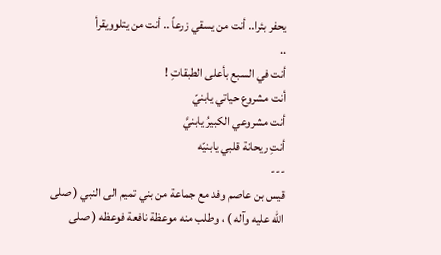يحفر بئرا.. أنت من يسقي زرعاً .. أنت من يتلوويقرأ
..
أنت في السبع بأعلى الطبقاتِ !
أنت مشروع حياتي يابنيّ
أنت مشروعي الكبيرُ يابنيَّ
أنتِ ريحانة قلبي يابنيّه
---
قيس بن عاصم وفد مع جماعة من بني تميم الى النبي ( صلى
الله عليه وآله ) ، وطلب منه موعظة نافعة فوعظه ( صلى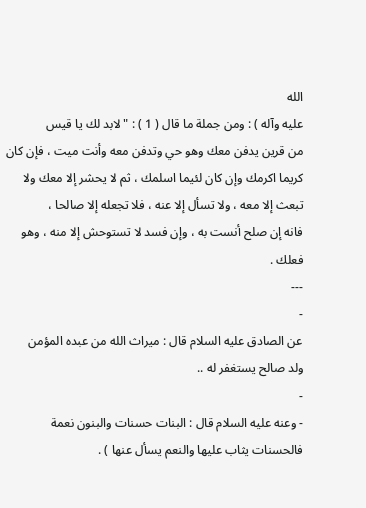الله
عليه وآله ) : ومن جملة ما قال ( 1 ) : " لابد لك يا قيس
من قرين يدفن معك وهو حي وتدفن معه وأنت ميت ، فإن كان
كريما اكرمك وإن كان لئيما اسلمك ، ثم لا يحشر إلا معك ولا
تبعث إلا معه ، ولا تسأل إلا عنه ، فلا تجعله إلا صالحا ،
فانه إن صلح أنست به ، وإن فسد لا تستوحش إلا منه ، وهو
فعلك .
---
-
عن الصادق عليه السلام قال : ميراث الله من عبده المؤمن
ولد صالح يستغفر له ..
-
- وعنه عليه السلام قال : البنات حسنات والبنون نعمة
فالحسنات يثاب عليها والنعم يسأل عنها ) .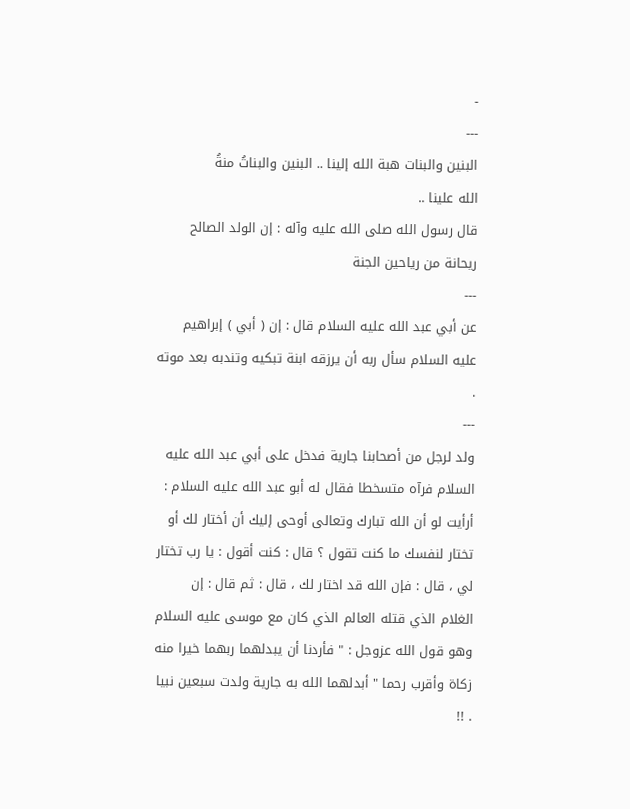-
---
البنين والبنات هبة الله إلينا .. البنين والبناتُ منةُ
الله علينا ..
قال رسول الله صلى الله عليه وآله : إن الولد الصالح
ريحانة من رياحين الجنة
---
عن أبي عبد الله عليه السلام قال : إن ( أبي ) إبراهيم
عليه السلام سأل ربه أن يرزقه ابنة تبكيه وتندبه بعد موته
.
---
ولد لرجل من أصحابنا جارية فدخل على أبي عبد الله عليه
السلام فرآه متسخطا فقال له أبو عبد الله عليه السلام :
أرأيت لو أن الله تبارك وتعالى أوحى إليك أن أختار لك أو
تختار لنفسك ما كنت تقول ؟ قال : كنت أقول : يا رب تختار
لي ، قال : فإن الله قد اختار لك ، قال : ثم قال : إن
الغلام الذي قتله العالم الذي كان مع موسى عليه السلام
وهو قول الله عزوجل : " فأردنا أن يبدلهما ربهما خيرا منه
زكاة وأقرب رحما " أبدلهما الله به جارية ولدت سبعين نبيا
. !!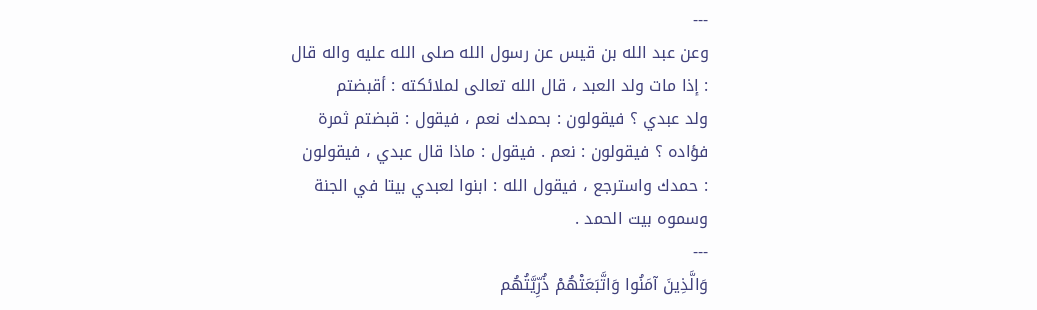---
وعن عبد الله بن قيس عن رسول الله صلى الله عليه واله قال
: إذا مات ولد العبد ، قال الله تعالى لملائكته : أقبضتم
ولد عبدي ؟ فيقولون : بحمدك نعم ، فيقول : قبضتم ثمرة
فؤاده ؟ فيقولون : نعم . فيقول : ماذا قال عبدي ، فيقولون
: حمدك واسترجع ، فيقول الله : ابنوا لعبدي بيتا في الجنة
وسموه بيت الحمد .
---
وَالَّذِينَ آمَنُوا وَاتَّبَعَتْهُمْ ذُرِّيَّتُهُم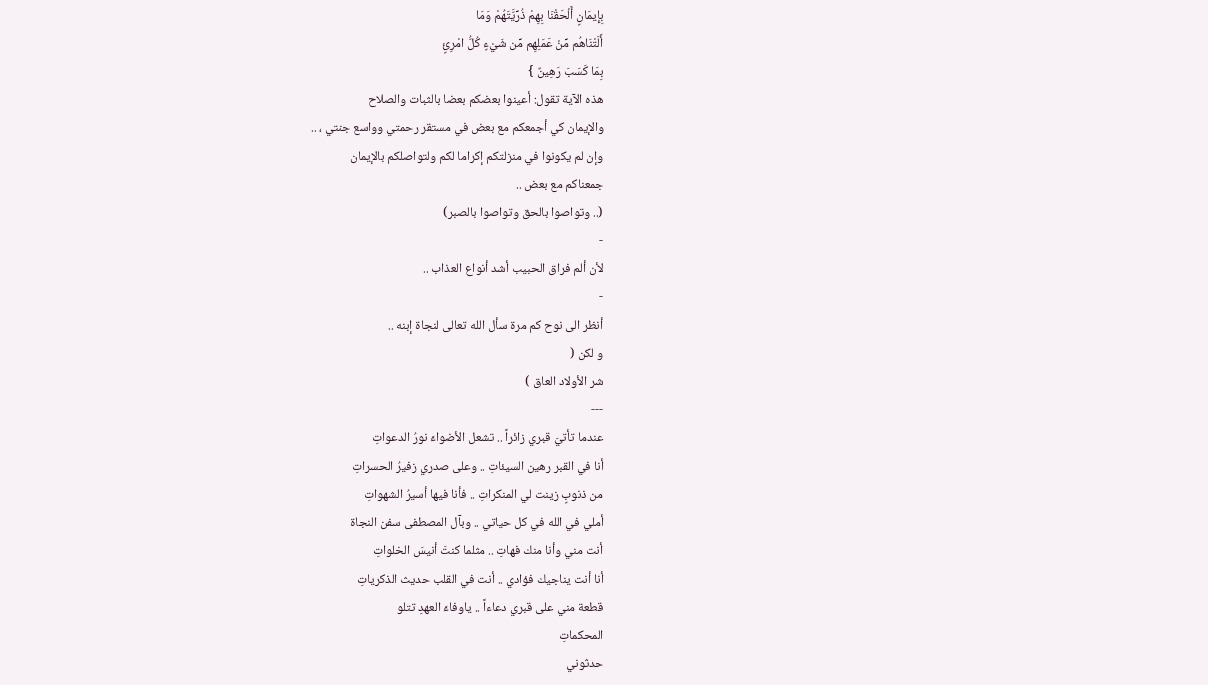بِإِيمَانٍ أَلْحَقْنَا بِهِمْ ذُرِّيَّتَهُمْ وَمَا
أَلَتْنَاهُم مِّنْ عَمَلِهِم مِّن شَيْءٍ كُلُّ امْرِئٍ
بِمَا كَسَبَ رَهِينٌ }
هذه الآية تقول: أعينوا بعضكم بعضا بالثبات والصلاح
والإيمان كي أجمعكم مع بعض في مستقر رحمتي وواسع جنتي ، ..
وإن لم يكونوا في منزلتكم إكراما لكم ولتواصلكم بالإيمان
جمعناكم مع بعض ..
(.. وتواصوا بالحق وتواصوا بالصبر)
-
لأن ألم فراق الحبيب أشد أنواع العذاب ..
-
أنظر الى نوح كم مرة سأل الله تعالى لنجاة إبنه ..
و لكن (
شر الأولاد العاق )
---
عندما تأتيَ قبري زائراً .. تشعل الأضواءَ نورُ الدعواتِ
أنا في القبر رهين السيئاتِ .. وعلى صدري زفيرُ الحسراتِ
من ذنوبٍ زينت لي المنكراتِ .. فأنا فيها أسيرُ الشهواتِ
أملي في الله في كل حياتي .. وبآل المصطفى سفن النجاة
أنت مني وأنا منك فهاتِ .. مثلما كنتَ أنيسَ الخلواتِ
أنا أنت يناجيك فؤادي .. أنت في القلب حديث الذكرياتِ
قطعة مني على قبري دعاءاً .. ياوفاءَ العهدِ تتلو
المحكماتِ
حدثوني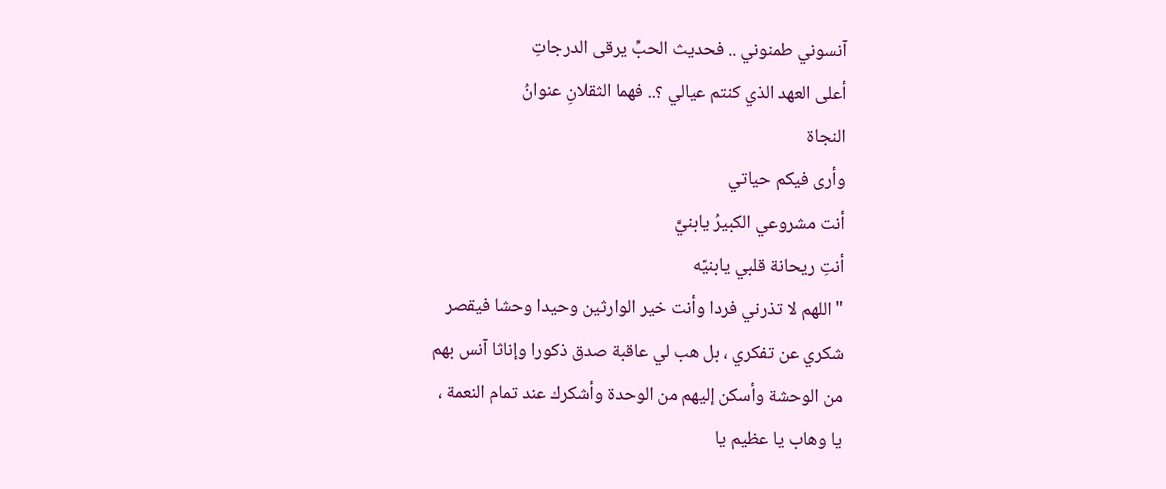آنسوني طمنوني .. فحديث الحبِّ يرقى الدرجاتِ
أعلى العهد الذي كنتم عيالي ؟.. فهما الثقلانِ عنوانُ
النجاة
وأرى فيكم حياتي
أنت مشروعي الكبيرُ يابنيَّ
أنتِ ريحانة قلبي يابنيّه
" اللهم لا تذرني فردا وأنت خير الوارثين وحيدا وحشا فيقصر
شكري عن تفكري ، بل هب لي عاقبة صدق ذكورا وإناثا آنس بهم
من الوحشة وأسكن إليهم من الوحدة وأشكرك عند تمام النعمة ،
يا وهاب يا عظيم يا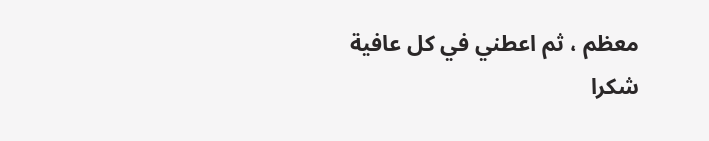معظم ، ثم اعطني في كل عافية شكرا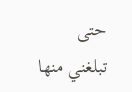حتى
تبلغني منها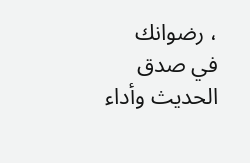، رضوانك في صدق الحديث وأداء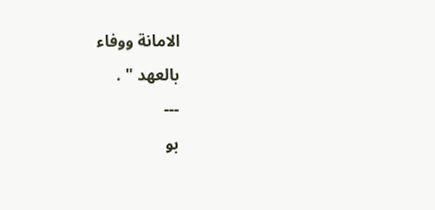الامانة ووفاء
بالعهد " .
---
بو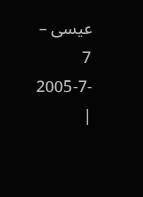عيسى – 7 -7-2005
|